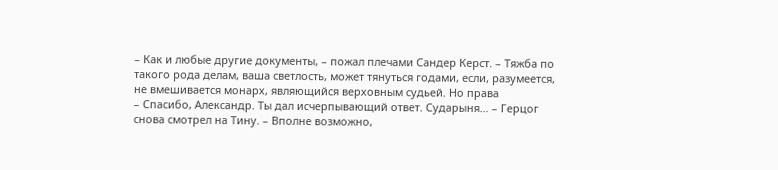– Как и любые другие документы, – пожал плечами Сандер Керст. – Тяжба по такого рода делам, ваша светлость, может тянуться годами, если, разумеется, не вмешивается монарх, являющийся верховным судьей. Но права
– Спасибо, Александр. Ты дал исчерпывающий ответ. Сударыня… – Герцог снова смотрел на Тину. – Вполне возможно,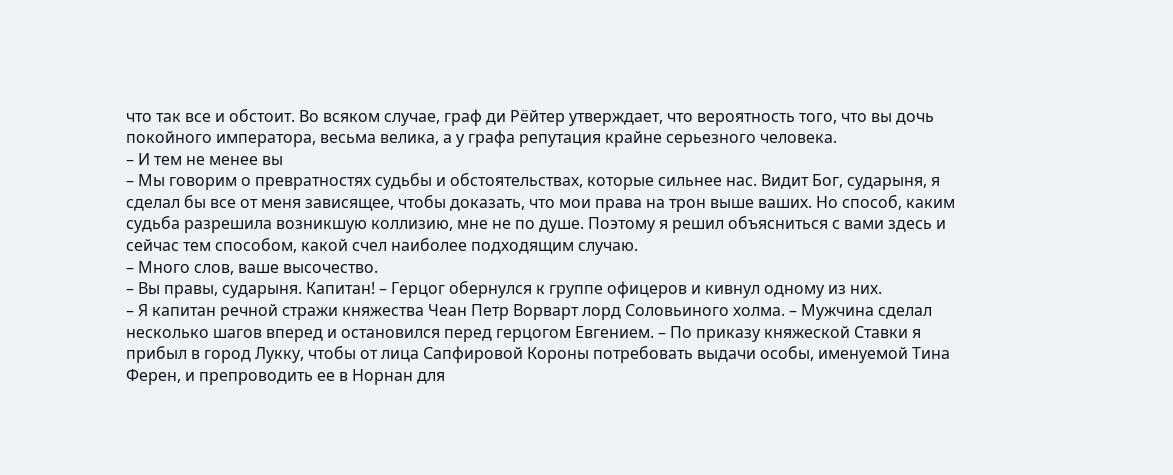что так все и обстоит. Во всяком случае, граф ди Рёйтер утверждает, что вероятность того, что вы дочь покойного императора, весьма велика, а у графа репутация крайне серьезного человека.
– И тем не менее вы
– Мы говорим о превратностях судьбы и обстоятельствах, которые сильнее нас. Видит Бог, сударыня, я сделал бы все от меня зависящее, чтобы доказать, что мои права на трон выше ваших. Но способ, каким судьба разрешила возникшую коллизию, мне не по душе. Поэтому я решил объясниться с вами здесь и сейчас тем способом, какой счел наиболее подходящим случаю.
– Много слов, ваше высочество.
– Вы правы, сударыня. Капитан! – Герцог обернулся к группе офицеров и кивнул одному из них.
– Я капитан речной стражи княжества Чеан Петр Ворварт лорд Соловьиного холма. – Мужчина сделал несколько шагов вперед и остановился перед герцогом Евгением. – По приказу княжеской Ставки я прибыл в город Лукку, чтобы от лица Сапфировой Короны потребовать выдачи особы, именуемой Тина Ферен, и препроводить ее в Норнан для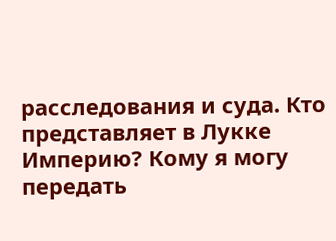расследования и суда. Кто представляет в Лукке Империю? Кому я могу передать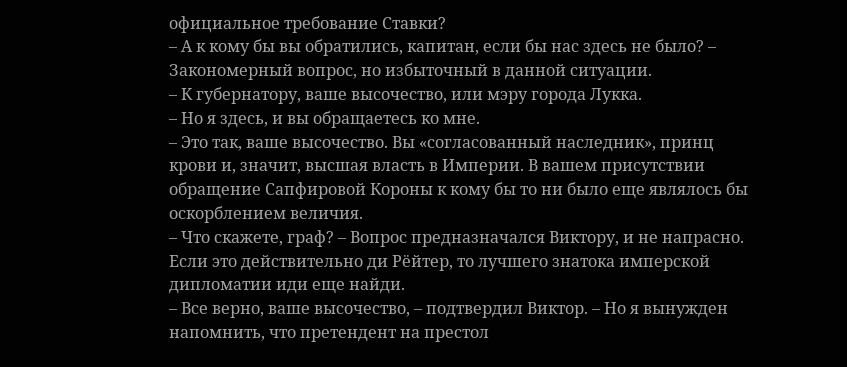официальное требование Ставки?
– А к кому бы вы обратились, капитан, если бы нас здесь не было? – Закономерный вопрос, но избыточный в данной ситуации.
– К губернатору, ваше высочество, или мэру города Лукка.
– Но я здесь, и вы обращаетесь ко мне.
– Это так, ваше высочество. Вы «согласованный наследник», принц крови и, значит, высшая власть в Империи. В вашем присутствии обращение Сапфировой Короны к кому бы то ни было еще являлось бы оскорблением величия.
– Что скажете, граф? – Вопрос предназначался Виктору, и не напрасно. Если это действительно ди Рёйтер, то лучшего знатока имперской дипломатии иди еще найди.
– Все верно, ваше высочество, – подтвердил Виктор. – Но я вынужден напомнить, что претендент на престол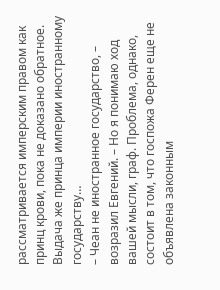рассматривается имперским правом как принц крови, пока не доказано обратное. Выдача же принца империи иностранному государству…
– Чеан не иностранное государство, – возразил Евгений. – Но я понимаю ход вашей мысли, граф. Проблема, однако, состоит в том, что госпожа Ферен еще не объявлена законным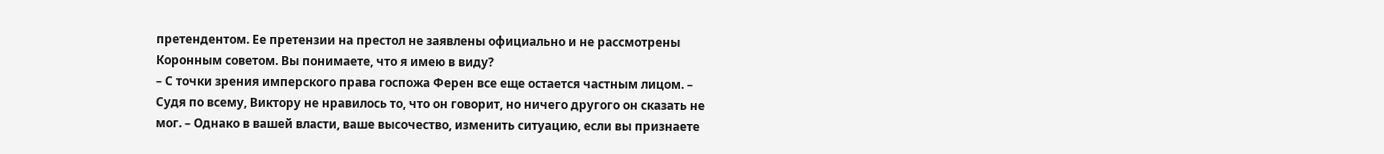претендентом. Ее претензии на престол не заявлены официально и не рассмотрены Коронным советом. Вы понимаете, что я имею в виду?
– С точки зрения имперского права госпожа Ферен все еще остается частным лицом. – Судя по всему, Виктору не нравилось то, что он говорит, но ничего другого он сказать не мог. – Однако в вашей власти, ваше высочество, изменить ситуацию, если вы признаете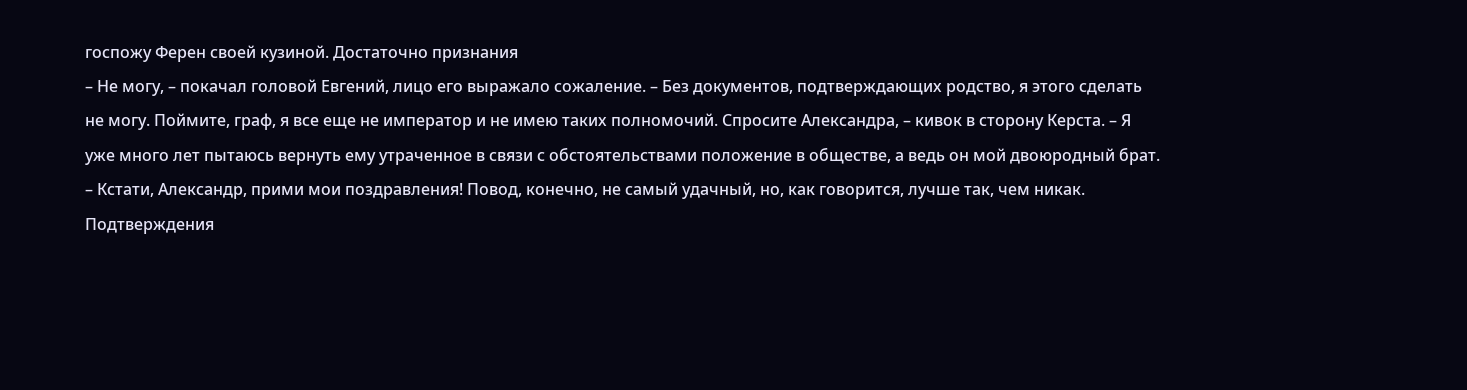госпожу Ферен своей кузиной. Достаточно признания
– Не могу, – покачал головой Евгений, лицо его выражало сожаление. – Без документов, подтверждающих родство, я этого сделать не могу. Поймите, граф, я все еще не император и не имею таких полномочий. Спросите Александра, – кивок в сторону Керста. – Я уже много лет пытаюсь вернуть ему утраченное в связи с обстоятельствами положение в обществе, а ведь он мой двоюродный брат.
– Кстати, Александр, прими мои поздравления! Повод, конечно, не самый удачный, но, как говорится, лучше так, чем никак. Подтверждения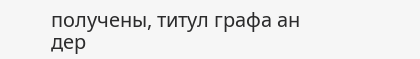получены, титул графа ан дер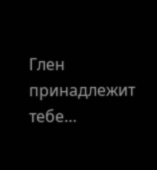Глен принадлежит тебе…